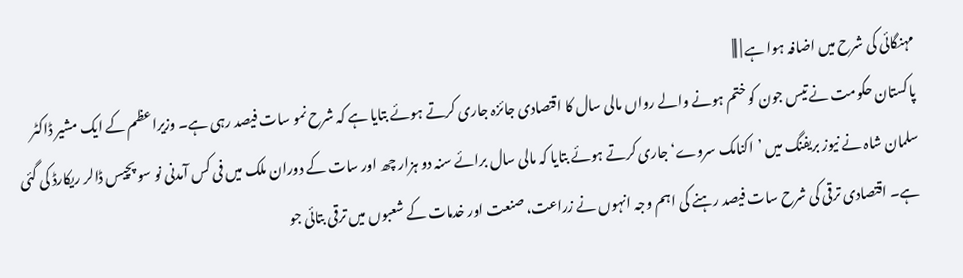مہنگائی کی شرح میں اضافہ ہوا ہے | |||
پاکستان حکومت نے تیس جون کو ختم ہونے والے رواں مالی سال کا اقتصادی جائزہ جاری کرتے ہوئے بتایا ہے کہ شرح نمو سات فیصد رہی ہے۔ وزیراعظم کے ایک مشیر ڈاکٹر سلمان شاہ نے نیوز بریفنگ میں ’اکنامک سروے‘ جاری کرتے ہوئے بتایا کہ مالی سال برائے سنہ دو ہزار چھ اور سات کے دوران ملک میں فی کس آمدنی نو سو پچیس ڈالر ریکارڈ کی گئی ہے۔ اقتصادی ترقی کی شرح سات فیصد رہنے کی اہم وجہ انہوں نے زراعت، صنعت اور خدمات کے شعبوں میں ترقی بتائی جو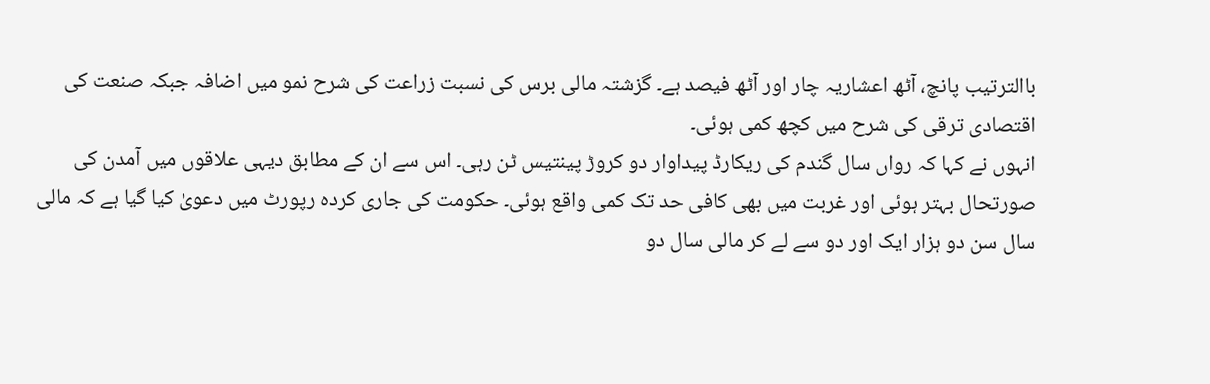باالترتیب پانچ، آٹھ اعشاریہ چار اور آٹھ فیصد ہے۔ گزشتہ مالی برس کی نسبت زراعت کی شرح نمو میں اضافہ جبکہ صنعت کی اقتصادی ترقی کی شرح میں کچھ کمی ہوئی۔
انہوں نے کہا کہ رواں سال گندم کی ریکارڈ پیداوار دو کروڑ پینتیس ٹن رہی۔ اس سے ان کے مطابق دیہی علاقوں میں آمدن کی صورتحال بہتر ہوئی اور غربت میں بھی کافی حد تک کمی واقع ہوئی۔ حکومت کی جاری کردہ رپورٹ میں دعویٰ کیا گیا ہے کہ مالی سال سن دو ہزار ایک اور دو سے لے کر مالی سال دو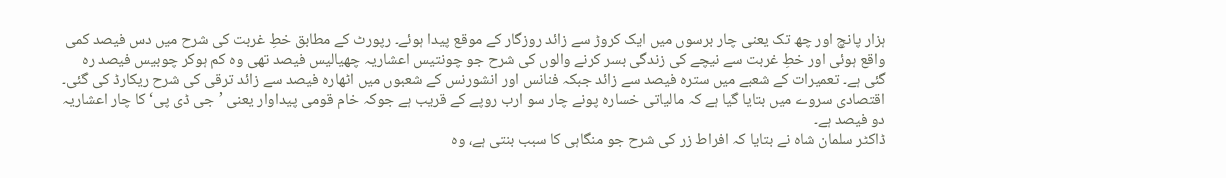ہزار پانچ اور چھ تک یعنی چار برسوں میں ایک کروڑ سے زائد روزگار کے موقع پیدا ہوئے۔ رپورٹ کے مطابق خطِ غربت کی شرح میں دس فیصد کمی واقع ہوئی اور خطِ غربت سے نیچے کی زندگی بسر کرنے والوں کی شرح جو چونتیس اعشاریہ چھیالیس فیصد تھی وہ کم ہوکر چوبیس فیصد رہ گئی ہے۔ تعمیرات کے شعبے میں سترہ فیصد سے زائد جبکہ فنانس اور انشورنس کے شعبوں میں اٹھارہ فیصد سے زائد ترقی کی شرح ریکارڈ کی گئی۔ اقتصادی سروے میں بتایا گیا ہے کہ مالیاتی خسارہ پونے چار سو ارب روپے کے قریب ہے جوکہ خام قومی پیداوار یعنی ’جی ڈی پی‘ کا چار اعشاریہ دو فیصد ہے۔
ڈاکٹر سلمان شاہ نے بتایا کہ افراط زر کی شرح جو منگاہی کا سبب بنتی ہے، وہ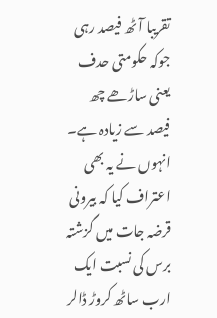تقریبا آٹھ فیصد رہی جوکہ حکومتی حدف یعنی ساڑھے چھ فیصد سے زیادہ ہے۔ انہوں نے یہ بھی اعتراف کیا کہ بیرونی قرضہ جات میں گزشتہ برس کی نسبت ایک ارب ساٹھ کروڑ ڈالر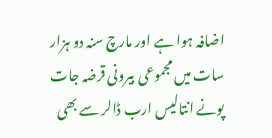اضافہ ہوا ہے اور مارچ سنہ دو ہزار سات میں مجموعی بیرونی قرضہ جات پونے انتالیس ارب ڈالر سے بھی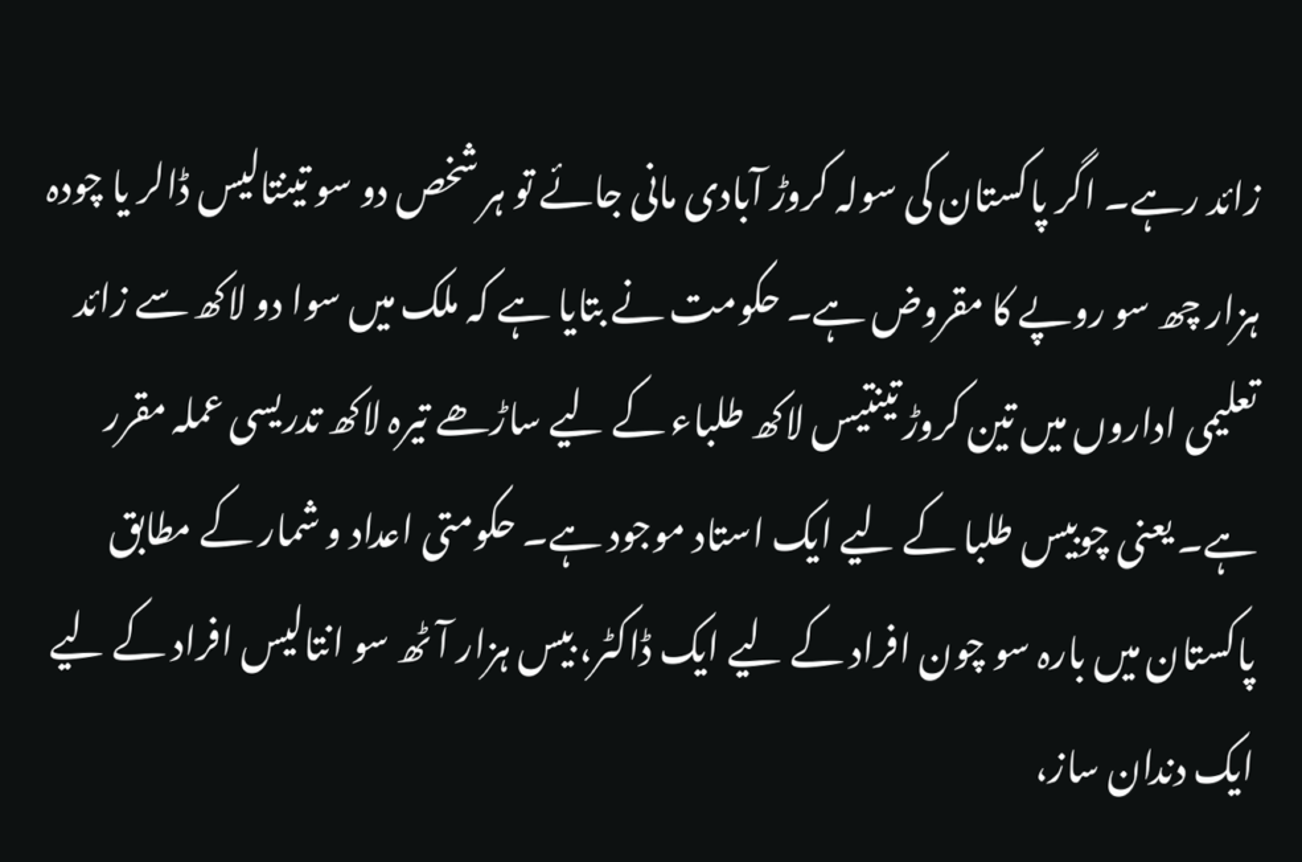زائد رہے۔ اگر پاکستان کی سولہ کروڑ آبادی مانی جائے تو ہر شخص دو سو تینتالیس ڈالر یا چودہ ہزار چھ سو روپے کا مقروض ہے۔ حکومت نے بتایا ہے کہ ملک میں سوا دو لاکھ سے زائد تعلیمی اداروں میں تین کروڑ تینتیس لاکھ طلباء کے لیے ساڑھے تیرہ لاکھ تدریسی عملہ مقرر ہے۔ یعنی چوبیس طلبا کے لیے ایک استاد موجود ہے۔ حکومتی اعداد و شمار کے مطابق پاکستان میں بارہ سو چون افراد کے لیے ایک ڈاکٹر، بیس ہزار آٹھ سو انتالیس افراد کے لیے ایک دندان ساز،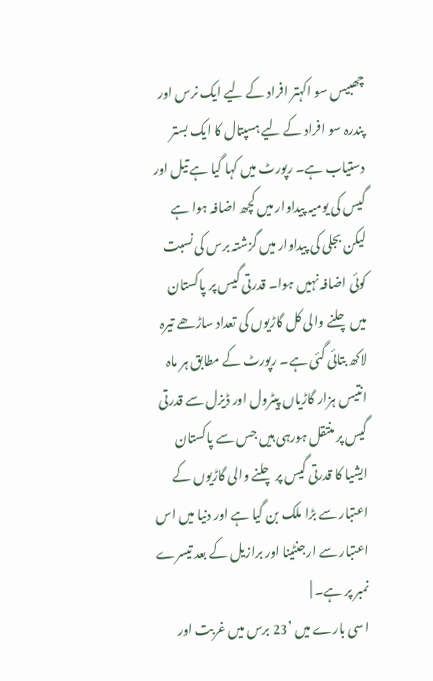چھبیس سو اکہتر افراد کے لیے ایک نرس اور پندرہ سو افراد کے لیے ہسپتال کا ایک بستر دستیاب ہے۔ رپورٹ میں کہا گیا ہے تیل اور گیس کی یومیہ پیداوار میں کچھ اضافہ ہوا ہے لیکن بجلی کی پیداوار میں گزشتہ برس کی نسبت کوئی اضافہ نہیں ہوا۔ قدرتی گیس پر پاکستان میں چلنے والی کل گاڑیوں کی تعداد ساڑھے تیرہ لاکھ بتائی گئی ہے۔ رپورٹ کے مطابق ہر ماہ انتیس ہزار گاڑیاں پیٹرول اور ڈیزل سے قدرتی گیس پر منتقل ہورہی ہیں جس سے پاکستان ایشیا کا قدرتی گیس پر چلنے والی گاڑیوں کے اعتبار سے بڑا ملک بن گیا ہے اور دنیا میں اس اعتبار سے ارجنٹینا اور برازیل کے بعد تیسرے نمبر پر ہے۔ |
اسی بارے میں ’23 برس میں غربت اور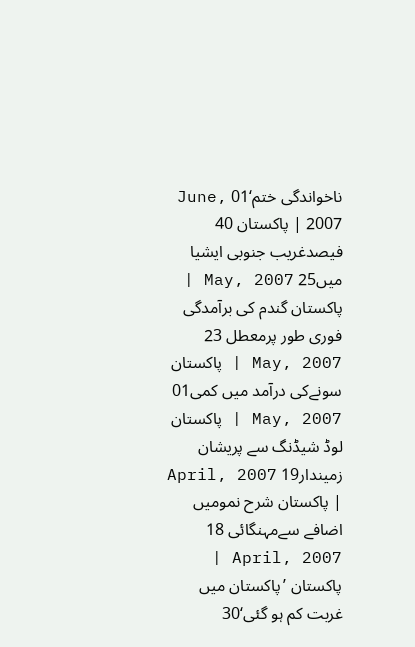ناخواندگی ختم‘01 June, 2007 | پاکستان 40 فیصدغریب جنوبی ایشیا میں25 May, 2007 | پاکستان گندم کی برآمدگی فوری طور پرمعطل 23 May, 2007 | پاکستان سونےکی درآمد میں کمی01 May, 2007 | پاکستان لوڈ شیڈنگ سے پریشان زمیندار19 April, 2007 | پاکستان شرح نمومیں اضافے سےمہنگائی 18 April, 2007 | پاکستان ’پاکستان میں غربت کم ہو گئی‘30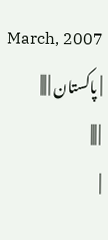March, 2007 | پاکستان | |||
| |||
|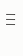|||